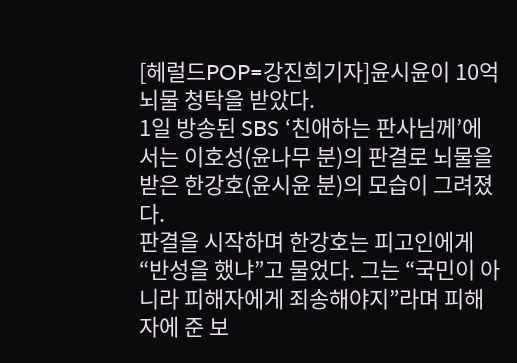[헤럴드POP=강진희기자]윤시윤이 10억 뇌물 청탁을 받았다.
1일 방송된 SBS ‘친애하는 판사님께’에서는 이호성(윤나무 분)의 판결로 뇌물을 받은 한강호(윤시윤 분)의 모습이 그려졌다.
판결을 시작하며 한강호는 피고인에게 “반성을 했냐”고 물었다. 그는 “국민이 아니라 피해자에게 죄송해야지”라며 피해자에 준 보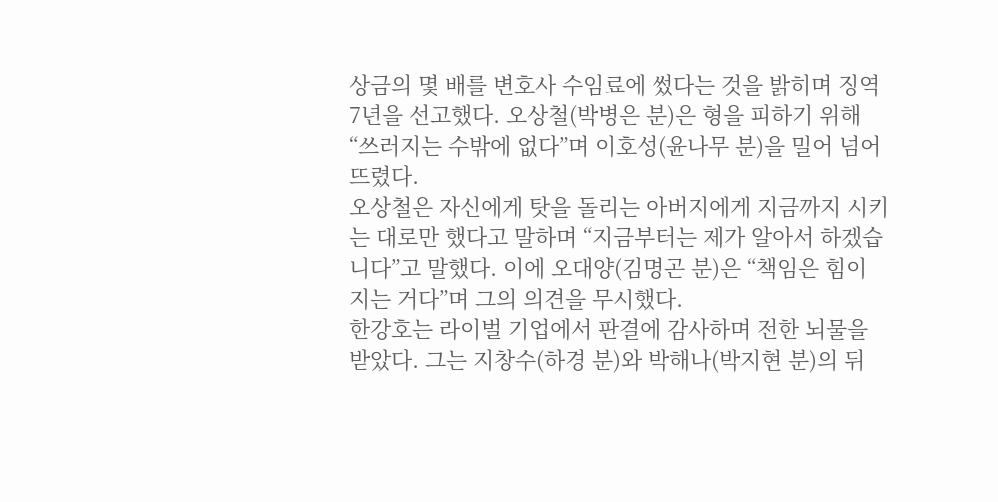상금의 몇 배를 변호사 수임료에 썼다는 것을 밝히며 징역 7년을 선고했다. 오상철(박병은 분)은 형을 피하기 위해 “쓰러지는 수밖에 없다”며 이호성(윤나무 분)을 밀어 넘어뜨렸다.
오상철은 자신에게 탓을 돌리는 아버지에게 지금까지 시키는 대로만 했다고 말하며 “지금부터는 제가 알아서 하겠습니다”고 말했다. 이에 오대양(김명곤 분)은 “책임은 힘이 지는 거다”며 그의 의견을 무시했다.
한강호는 라이벌 기업에서 판결에 감사하며 전한 뇌물을 받았다. 그는 지창수(하경 분)와 박해나(박지현 분)의 뒤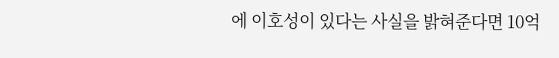에 이호성이 있다는 사실을 밝혀준다면 10억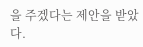을 주겠다는 제안을 받았다.